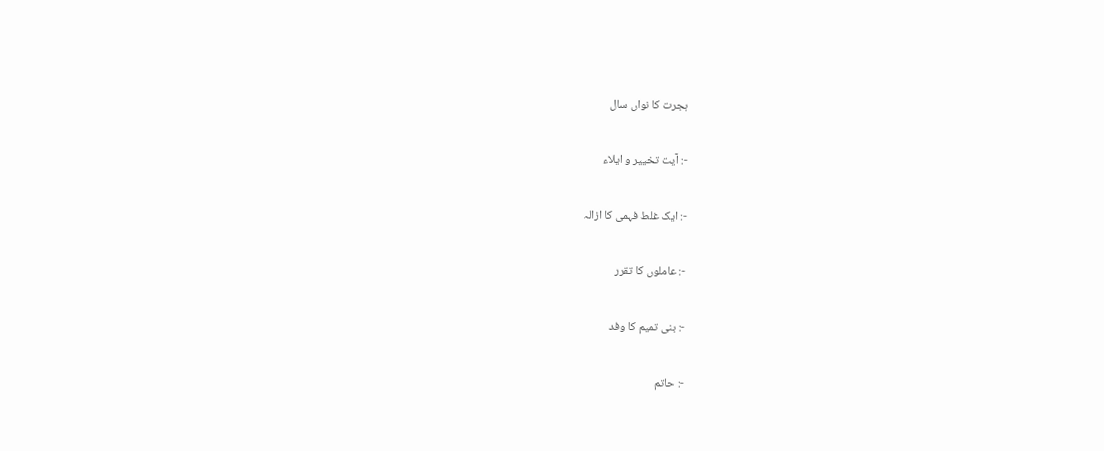ہجرت کا نواں سال

-: آیت تخییر و ایلاء

-: ایک غلط فہمی کا ازالہ

-: عاملوں کا تقرر

-: بنی تمیم کا وفد

-: حاتم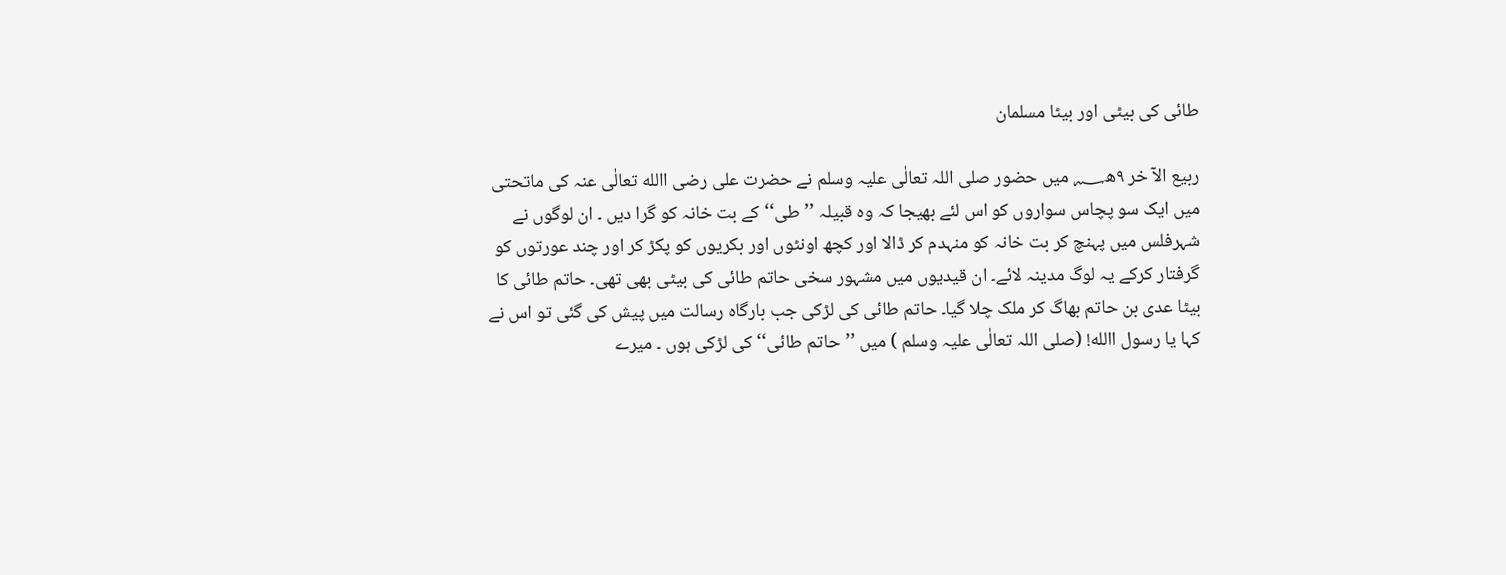طائی کی بیٹی اور بیٹا مسلمان

ربیع الآ خر ۹ھ؁ میں حضور صلی اللہ تعالٰی علیہ وسلم نے حضرت علی رضی االله تعالٰی عنہ کی ماتحتی میں ایک سو پچاس سواروں کو اس لئے بھیجا کہ وہ قبیلہ ’’طی‘‘ کے بت خانہ کو گرا دیں ۔ ان لوگوں نے شہرفلس میں پہنچ کر بت خانہ کو منہدم کر ڈالا اور کچھ اونٹوں اور بکریوں کو پکڑ کر اور چند عورتوں کو گرفتار کرکے یہ لوگ مدینہ لائے۔ ان قیدیوں میں مشہور سخی حاتم طائی کی بیٹی بھی تھی۔ حاتم طائی کا بیٹا عدی بن حاتم بھاگ کر ملک چلا گیا۔ حاتم طائی کی لڑکی جب بارگاہ رسالت میں پیش کی گئی تو اس نے کہا یا رسول االله! (صلی اللہ تعالٰی علیہ وسلم ) میں ’’حاتم طائی‘‘ کی لڑکی ہوں ۔ میرے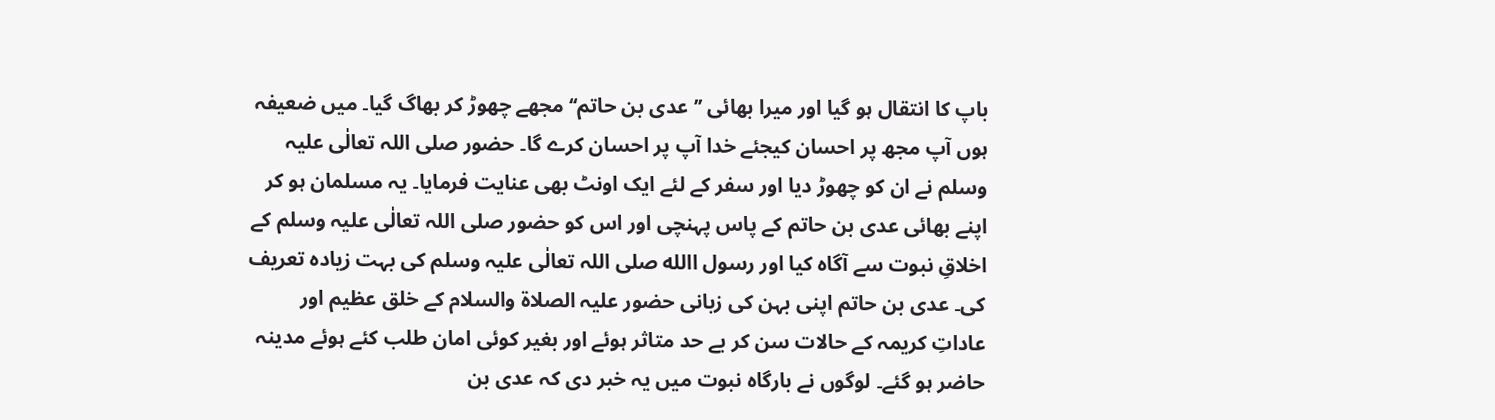باپ کا انتقال ہو گیا اور میرا بھائی ’’عدی بن حاتم‘‘ مجھے چھوڑ کر بھاگ گیا۔ میں ضعیفہ ہوں آپ مجھ پر احسان کیجئے خدا آپ پر احسان کرے گا۔ حضور صلی اللہ تعالٰی علیہ وسلم نے ان کو چھوڑ دیا اور سفر کے لئے ایک اونٹ بھی عنایت فرمایا۔ یہ مسلمان ہو کر اپنے بھائی عدی بن حاتم کے پاس پہنچی اور اس کو حضور صلی اللہ تعالٰی علیہ وسلم کے اخلاقِ نبوت سے آگاہ کیا اور رسول االله صلی اللہ تعالٰی علیہ وسلم کی بہت زیادہ تعریف کی۔ عدی بن حاتم اپنی بہن کی زبانی حضور علیہ الصلاۃ والسلام کے خلق عظیم اور عاداتِ کریمہ کے حالات سن کر بے حد متاثر ہوئے اور بغیر کوئی امان طلب کئے ہوئے مدینہ حاضر ہو گئے۔ لوگوں نے بارگاہ نبوت میں یہ خبر دی کہ عدی بن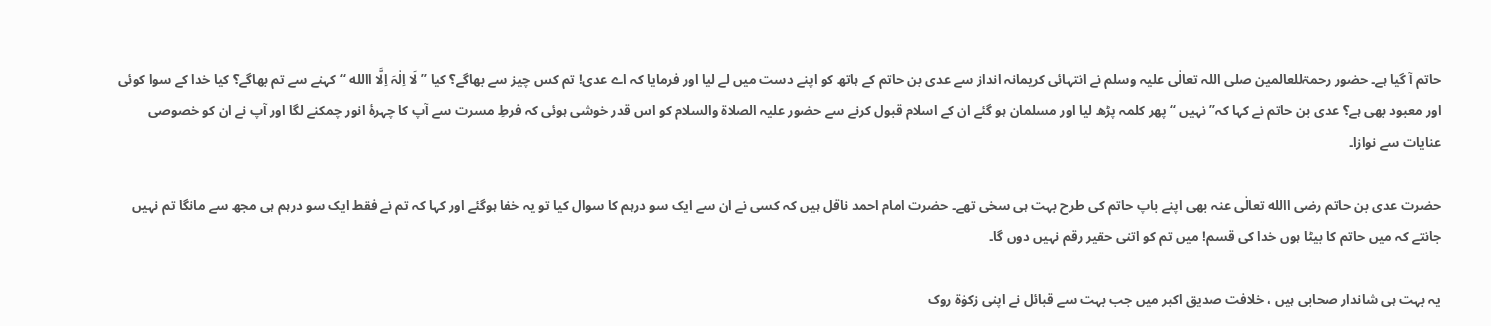حاتم آ گیا ہے۔ حضور رحمۃللعالمین صلی اللہ تعالٰی علیہ وسلم نے انتہائی کریمانہ انداز سے عدی بن حاتم کے ہاتھ کو اپنے دست میں لے لیا اور فرمایا کہ اے عدی! تم کس چیز سے بھاگے؟ کیا ’’لَا اِلٰہَ اِلَّا االله ‘‘کہنے سے تم بھاگے؟ کیا خدا کے سوا کوئی اور معبود بھی ہے؟ عدی بن حاتم نے کہا کہ’’ نہیں ‘‘ پھر کلمہ پڑھ لیا اور مسلمان ہو گئے ان کے اسلام قبول کرنے سے حضور علیہ الصلاۃ والسلام کو اس قدر خوشی ہوئی کہ فرطِ مسرت سے آپ کا چہرۂ انور چمکنے لگا اور آپ نے ان کو خصوصی عنایات سے نوازا۔

حضرت عدی بن حاتم رضی االله تعالٰی عنہ بھی اپنے باپ حاتم کی طرح بہت ہی سخی تھے۔ حضرت امام احمد ناقل ہیں کہ کسی نے ان سے ایک سو درہم کا سوال کیا تو یہ خفا ہوگئے اور کہا کہ تم نے فقط ایک سو درہم ہی مجھ سے مانگا تم نہیں جانتے کہ میں حاتم کا بیٹا ہوں خدا کی قسم! میں تم کو اتنی حقیر رقم نہیں دوں گا۔

یہ بہت ہی شاندار صحابی ہیں ، خلافت صدیق اکبر میں جب بہت سے قبائل نے اپنی زکوٰۃ روک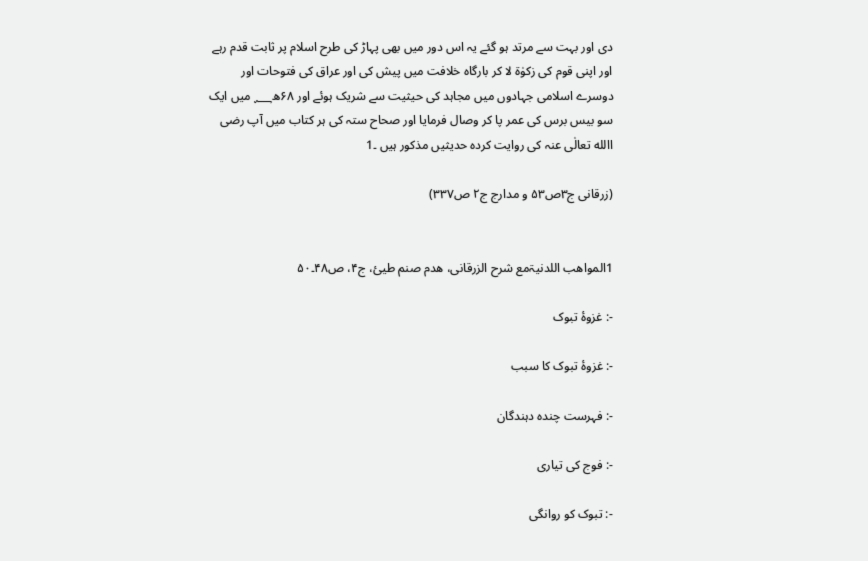دی اور بہت سے مرتد ہو گئے یہ اس دور میں بھی پہاڑ کی طرح اسلام پر ثابت قدم رہے اور اپنی قوم کی زکوٰۃ لا کر بارگاہ خلافت میں پیش کی اور عراق کی فتوحات اور دوسرے اسلامی جہادوں میں مجاہد کی حیثیت سے شریک ہوئے اور ۶۸ھ؁ میں ایک سو بیس برس کی عمر پا کر وصال فرمایا اور صحاح ستہ کی ہر کتاب میں آپ رضی االله تعالٰی عنہ کی روایت کردہ حدیثیں مذکور ہیں ۔1

(زرقانی ج۳ص۵۳ و مدارج ج۲ ص۳۳۷)


1المواھب اللدنیۃمع شرح الزرقانی، ھدم صنم طیئ، ج۴، ص۴۸۔۵۰

-: غزوۂ تبوک

-: غزوۂ تبوک کا سبب

-: فہرست چندہ دہندگان

-: فوج کی تیاری

-: تبوک کو روانگی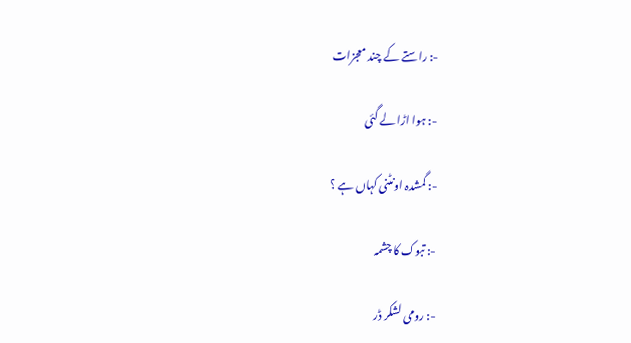-: راستے کے چند معجزات

-: ہوا اڑا لے گئی

-: گمشدہ اونٹنی کہاں ہے ؟

-: تبوک کا چشمہ

-: رومی لشکر ڈر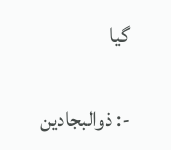گیا

-: ذوالبجادین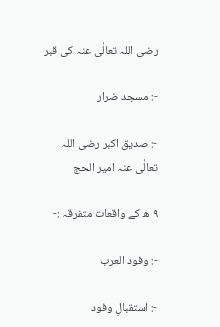رضی اللہ تعالٰی عنہ کی قبر

-: مسجد ضرار

-: صدیق اکبر رضی اللہ تعالٰی عنہ امیر الحج

۹ ھ کے واقعات متفرقہ :-

-: وفود العرب

-: استقبالِ وفود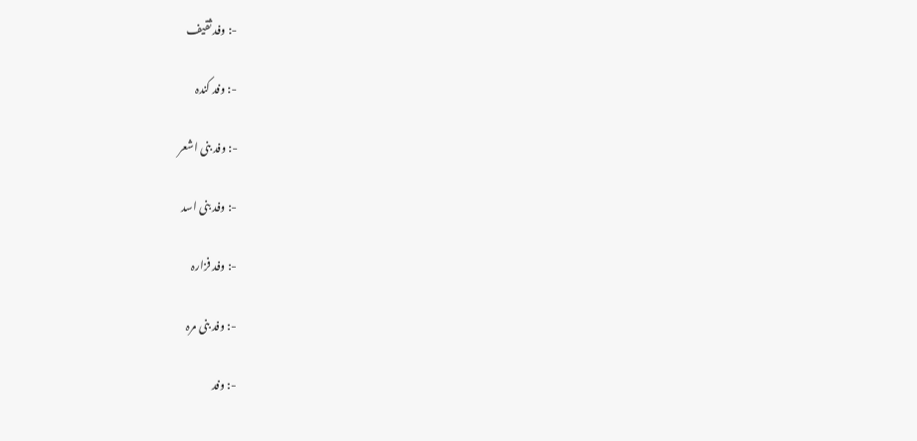-: وفد ثقیف

-: وفد کندہ

-: وفد بنی اشعر

-: وفد بنی اسد

-: وفد فزارہ

-: وفد بنی مرہ

-: وفد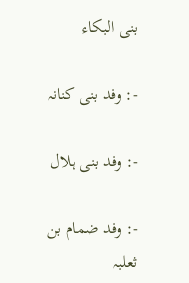بنی البکاء

-: وفد بنی کنانہ

-: وفد بنی ہلال

-: وفد ضمام بن ثعلبہ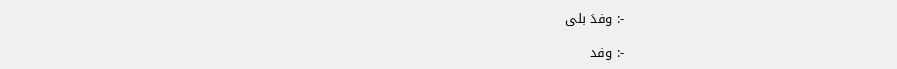-: وفدَ بلی

-: وفد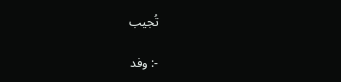تُجیب

-: وفد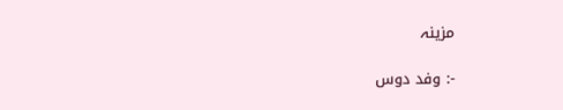مزینہ

-: وفد دوس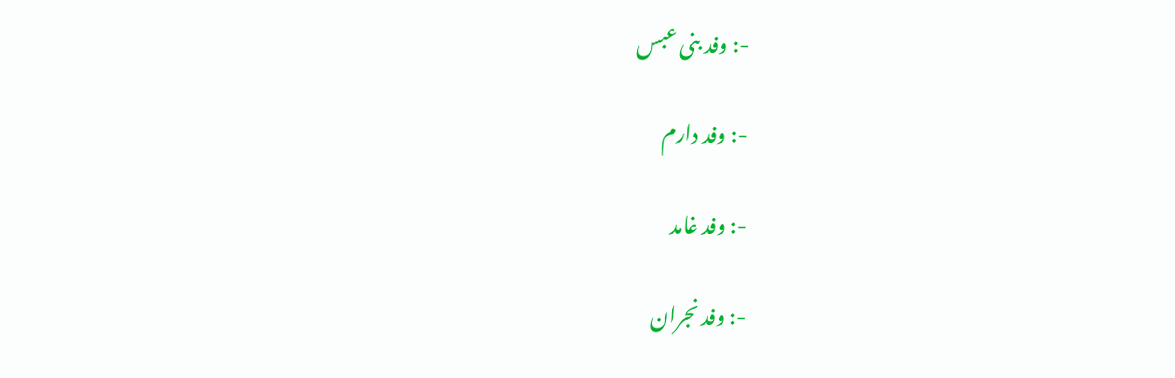-: وفد بنی عبس

-: وفد دارم

-: وفد غامد

-: وفد نجران